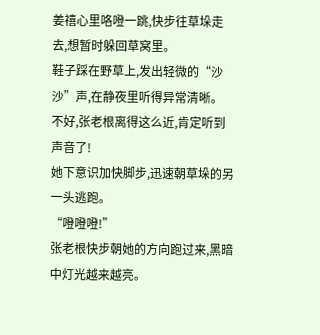姜禧心里咯噔一跳,快步往草垛走去,想暂时躲回草窝里。
鞋子踩在野草上,发出轻微的“沙沙”声,在静夜里听得异常清晰。
不好,张老根离得这么近,肯定听到声音了!
她下意识加快脚步,迅速朝草垛的另一头逃跑。
“噔噔噔!”
张老根快步朝她的方向跑过来,黑暗中灯光越来越亮。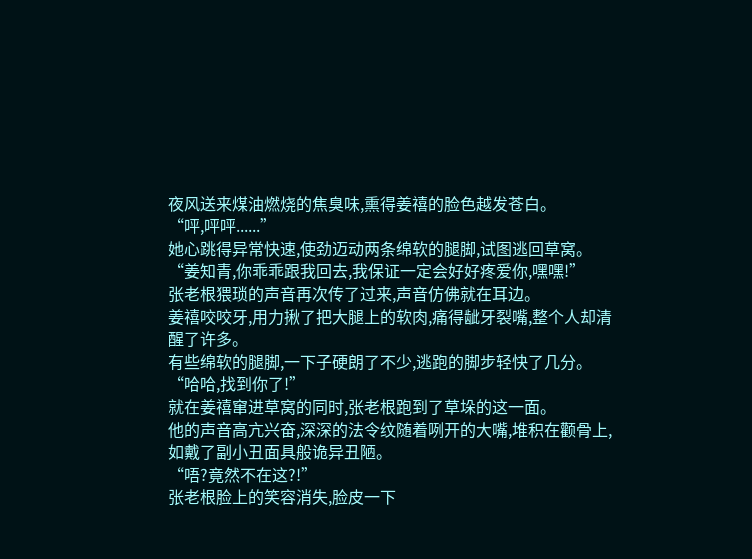夜风送来煤油燃烧的焦臭味,熏得姜禧的脸色越发苍白。
“呯,呯呯......”
她心跳得异常快速,使劲迈动两条绵软的腿脚,试图逃回草窝。
“姜知青,你乖乖跟我回去,我保证一定会好好疼爱你,嘿嘿!”
张老根猥琐的声音再次传了过来,声音仿佛就在耳边。
姜禧咬咬牙,用力揪了把大腿上的软肉,痛得龇牙裂嘴,整个人却清醒了许多。
有些绵软的腿脚,一下子硬朗了不少,逃跑的脚步轻快了几分。
“哈哈,找到你了!”
就在姜禧窜进草窝的同时,张老根跑到了草垛的这一面。
他的声音高亢兴奋,深深的法令纹随着咧开的大嘴,堆积在颧骨上,如戴了副小丑面具般诡异丑陋。
“唔?竟然不在这?!”
张老根脸上的笑容消失,脸皮一下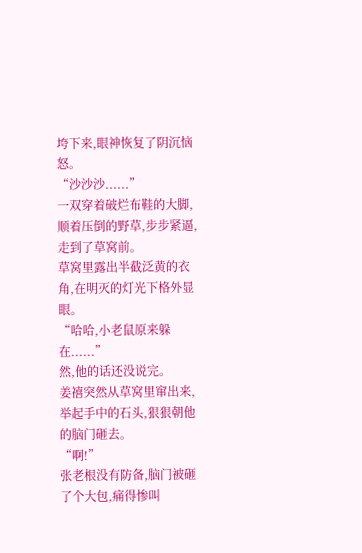垮下来,眼神恢复了阴沉恼怒。
“沙沙沙......”
一双穿着破烂布鞋的大脚,顺着压倒的野草,步步紧逼,走到了草窝前。
草窝里露出半截泛黄的衣角,在明灭的灯光下格外显眼。
“哈哈,小老鼠原来躲在......”
然,他的话还没说完。
姜禧突然从草窝里窜出来,举起手中的石头,狠狠朝他的脑门砸去。
“啊!”
张老根没有防备,脑门被砸了个大包,痛得惨叫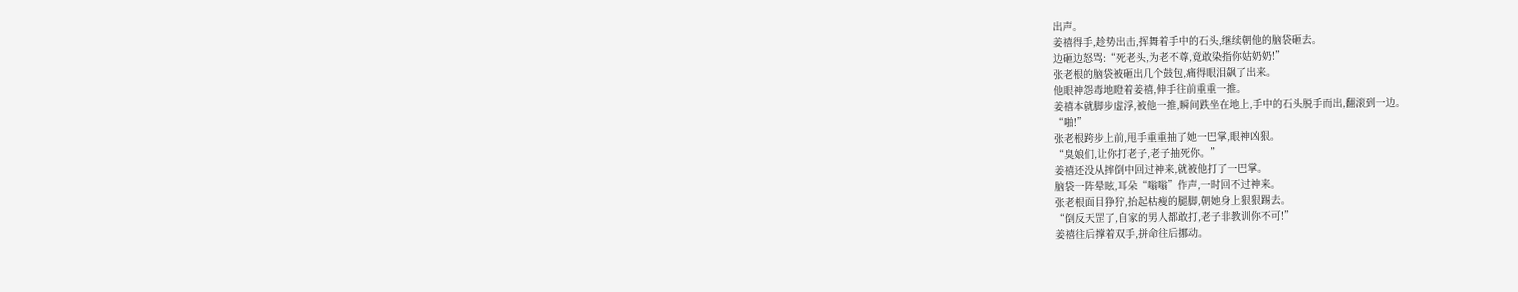出声。
姜禧得手,趁势出击,挥舞着手中的石头,继续朝他的脑袋砸去。
边砸边怒骂:“死老头,为老不尊,竟敢染指你姑奶奶!”
张老根的脑袋被砸出几个鼓包,痛得眼泪飙了出来。
他眼神怨毒地瞪着姜禧,伸手往前重重一推。
姜禧本就脚步虚浮,被他一推,瞬间跌坐在地上,手中的石头脱手而出,翻滚到一边。
“啪!”
张老根跨步上前,甩手重重抽了她一巴掌,眼神凶狠。
“臭娘们,让你打老子,老子抽死你。”
姜禧还没从摔倒中回过神来,就被他打了一巴掌。
脑袋一阵晕眩,耳朵“嗡嗡”作声,一时回不过神来。
张老根面目狰狞,抬起枯瘦的腿脚,朝她身上狠狠踢去。
“倒反天罡了,自家的男人都敢打,老子非教训你不可!”
姜禧往后撑着双手,拼命往后挪动。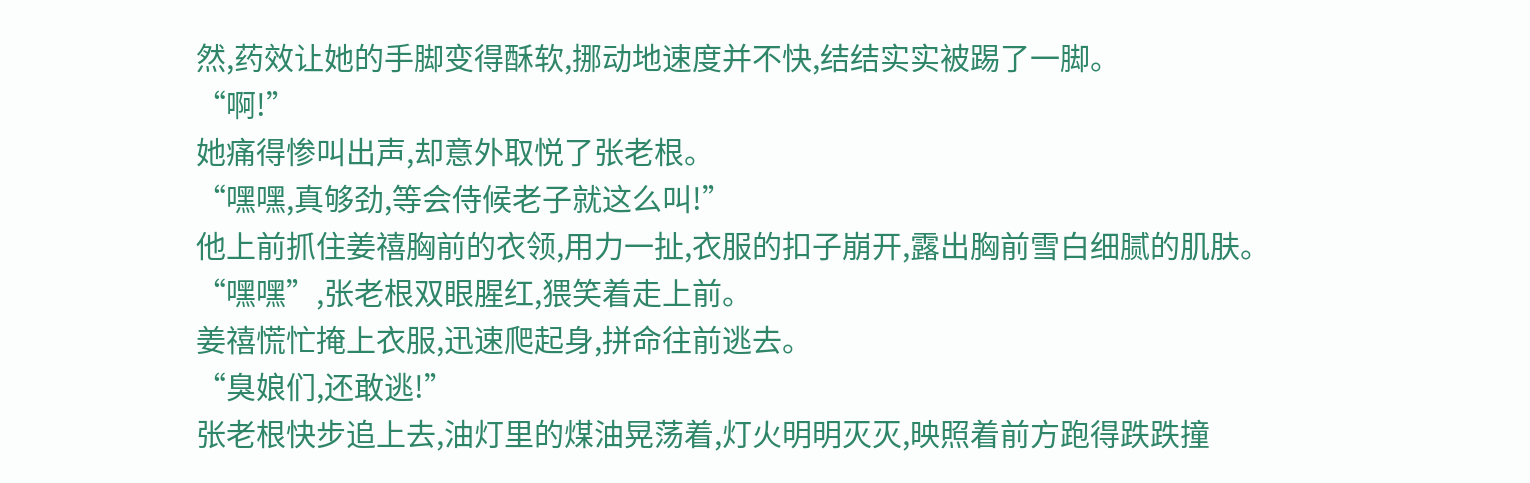然,药效让她的手脚变得酥软,挪动地速度并不快,结结实实被踢了一脚。
“啊!”
她痛得惨叫出声,却意外取悦了张老根。
“嘿嘿,真够劲,等会侍候老子就这么叫!”
他上前抓住姜禧胸前的衣领,用力一扯,衣服的扣子崩开,露出胸前雪白细腻的肌肤。
“嘿嘿”,张老根双眼腥红,猥笑着走上前。
姜禧慌忙掩上衣服,迅速爬起身,拼命往前逃去。
“臭娘们,还敢逃!”
张老根快步追上去,油灯里的煤油晃荡着,灯火明明灭灭,映照着前方跑得跌跌撞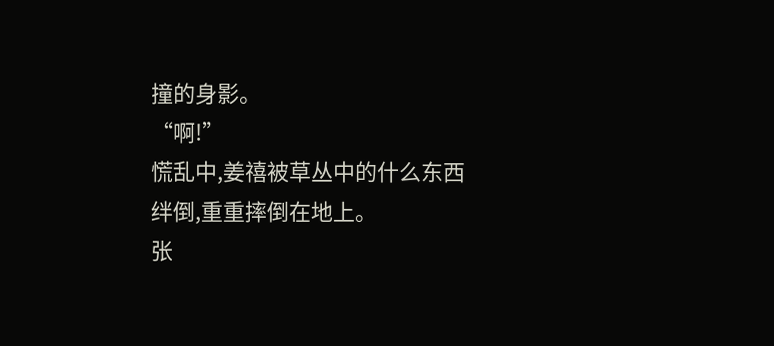撞的身影。
“啊!”
慌乱中,姜禧被草丛中的什么东西绊倒,重重摔倒在地上。
张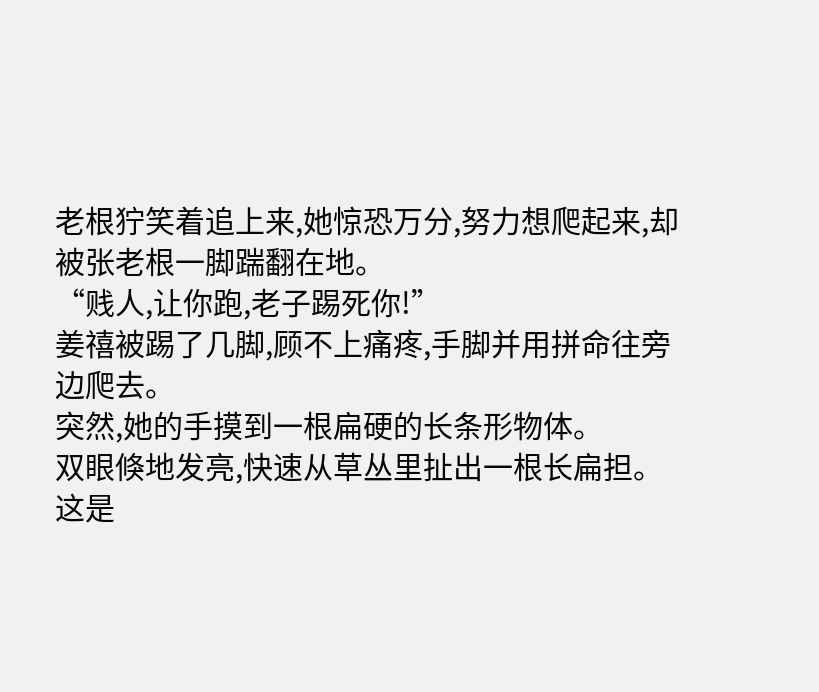老根狞笑着追上来,她惊恐万分,努力想爬起来,却被张老根一脚踹翻在地。
“贱人,让你跑,老子踢死你!”
姜禧被踢了几脚,顾不上痛疼,手脚并用拼命往旁边爬去。
突然,她的手摸到一根扁硬的长条形物体。
双眼倏地发亮,快速从草丛里扯出一根长扁担。
这是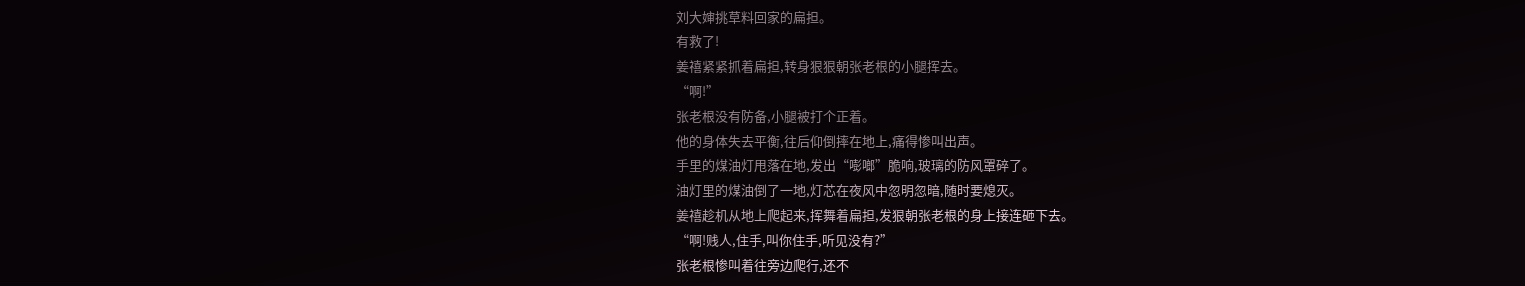刘大婶挑草料回家的扁担。
有救了!
姜禧紧紧抓着扁担,转身狠狠朝张老根的小腿挥去。
“啊!”
张老根没有防备,小腿被打个正着。
他的身体失去平衡,往后仰倒摔在地上,痛得惨叫出声。
手里的煤油灯甩落在地,发出“嘭啷”脆响,玻璃的防风罩碎了。
油灯里的煤油倒了一地,灯芯在夜风中忽明忽暗,随时要熄灭。
姜禧趁机从地上爬起来,挥舞着扁担,发狠朝张老根的身上接连砸下去。
“啊!贱人,住手,叫你住手,听见没有?”
张老根惨叫着往旁边爬行,还不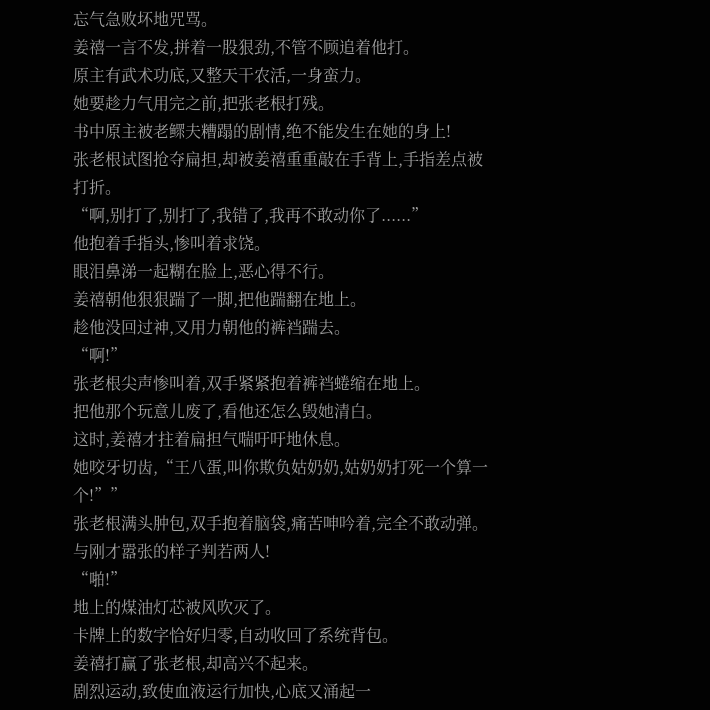忘气急败坏地咒骂。
姜禧一言不发,拼着一股狠劲,不管不顾追着他打。
原主有武术功底,又整天干农活,一身蛮力。
她要趁力气用完之前,把张老根打残。
书中原主被老鳏夫糟蹋的剧情,绝不能发生在她的身上!
张老根试图抢夺扁担,却被姜禧重重敲在手背上,手指差点被打折。
“啊,别打了,别打了,我错了,我再不敢动你了......”
他抱着手指头,惨叫着求饶。
眼泪鼻涕一起糊在脸上,恶心得不行。
姜禧朝他狠狠踹了一脚,把他踹翻在地上。
趁他没回过神,又用力朝他的裤裆踹去。
“啊!”
张老根尖声惨叫着,双手紧紧抱着裤裆蜷缩在地上。
把他那个玩意儿废了,看他还怎么毁她清白。
这时,姜禧才拄着扁担气喘吁吁地休息。
她咬牙切齿,“王八蛋,叫你欺负姑奶奶,姑奶奶打死一个算一个!””
张老根满头肿包,双手抱着脑袋,痛苦呻吟着,完全不敢动弹。
与刚才嚣张的样子判若两人!
“啪!”
地上的煤油灯芯被风吹灭了。
卡牌上的数字恰好归零,自动收回了系统背包。
姜禧打赢了张老根,却高兴不起来。
剧烈运动,致使血液运行加快,心底又涌起一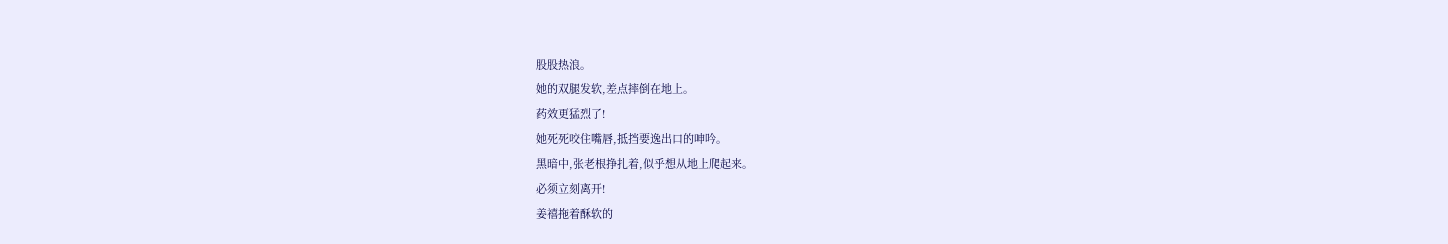股股热浪。
她的双腿发软,差点摔倒在地上。
药效更猛烈了!
她死死咬住嘴唇,抵挡要逸出口的呻吟。
黑暗中,张老根挣扎着,似乎想从地上爬起来。
必须立刻离开!
姜禧拖着酥软的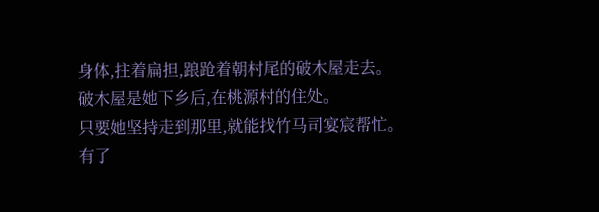身体,拄着扁担,踉跄着朝村尾的破木屋走去。
破木屋是她下乡后,在桃源村的住处。
只要她坚持走到那里,就能找竹马司宴宸帮忙。
有了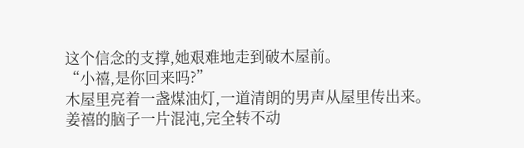这个信念的支撑,她艰难地走到破木屋前。
“小禧,是你回来吗?”
木屋里亮着一盏煤油灯,一道清朗的男声从屋里传出来。
姜禧的脑子一片混沌,完全转不动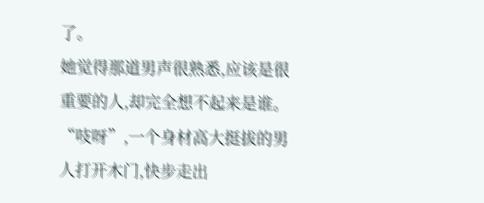了。
她觉得那道男声很熟悉,应该是很重要的人,却完全想不起来是谁。
“吱呀”,一个身材高大挺拔的男人打开木门,快步走出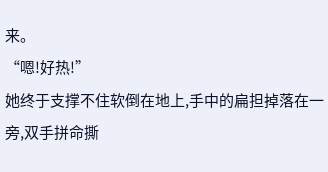来。
“嗯!好热!”
她终于支撑不住软倒在地上,手中的扁担掉落在一旁,双手拼命撕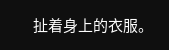扯着身上的衣服。